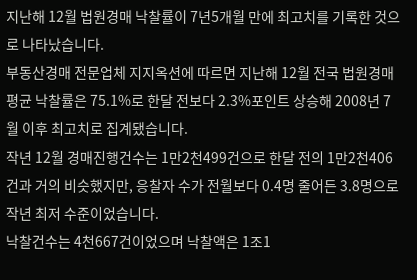지난해 12월 법원경매 낙찰률이 7년5개월 만에 최고치를 기록한 것으로 나타났습니다.
부동산경매 전문업체 지지옥션에 따르면 지난해 12월 전국 법원경매 평균 낙찰률은 75.1%로 한달 전보다 2.3%포인트 상승해 2008년 7월 이후 최고치로 집계됐습니다.
작년 12월 경매진행건수는 1만2천499건으로 한달 전의 1만2천406건과 거의 비슷했지만, 응찰자 수가 전월보다 0.4명 줄어든 3.8명으로 작년 최저 수준이었습니다.
낙찰건수는 4천667건이었으며 낙찰액은 1조1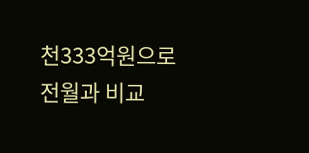천333억원으로 전월과 비교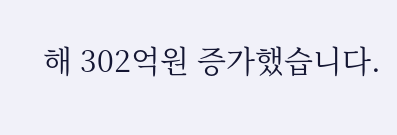해 302억원 증가했습니다.